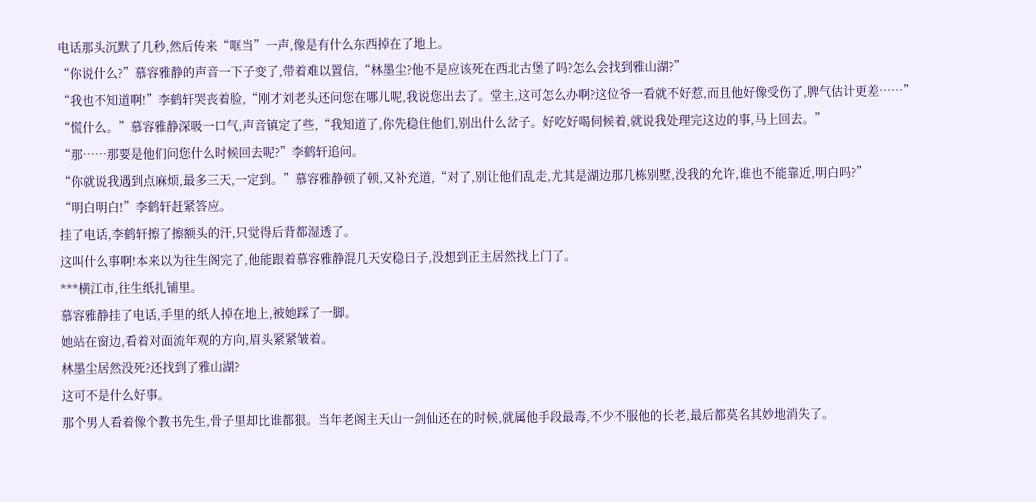电话那头沉默了几秒,然后传来“哐当”一声,像是有什么东西掉在了地上。
“你说什么?”慕容雅静的声音一下子变了,带着难以置信,“林墨尘?他不是应该死在西北古堡了吗?怎么会找到雅山湖?”
“我也不知道啊!”李鹤轩哭丧着脸,“刚才刘老头还问您在哪儿呢,我说您出去了。堂主,这可怎么办啊?这位爷一看就不好惹,而且他好像受伤了,脾气估计更差……”
“慌什么。”慕容雅静深吸一口气,声音镇定了些,“我知道了,你先稳住他们,别出什么岔子。好吃好喝伺候着,就说我处理完这边的事,马上回去。”
“那……那要是他们问您什么时候回去呢?”李鹤轩追问。
“你就说我遇到点麻烦,最多三天,一定到。”慕容雅静顿了顿,又补充道,“对了,别让他们乱走,尤其是湖边那几栋别墅,没我的允许,谁也不能靠近,明白吗?”
“明白明白!”李鹤轩赶紧答应。
挂了电话,李鹤轩擦了擦额头的汗,只觉得后背都湿透了。
这叫什么事啊!本来以为往生阁完了,他能跟着慕容雅静混几天安稳日子,没想到正主居然找上门了。
***横江市,往生纸扎铺里。
慕容雅静挂了电话,手里的纸人掉在地上,被她踩了一脚。
她站在窗边,看着对面流年观的方向,眉头紧紧皱着。
林墨尘居然没死?还找到了雅山湖?
这可不是什么好事。
那个男人看着像个教书先生,骨子里却比谁都狠。当年老阁主天山一剑仙还在的时候,就属他手段最毒,不少不服他的长老,最后都莫名其妙地消失了。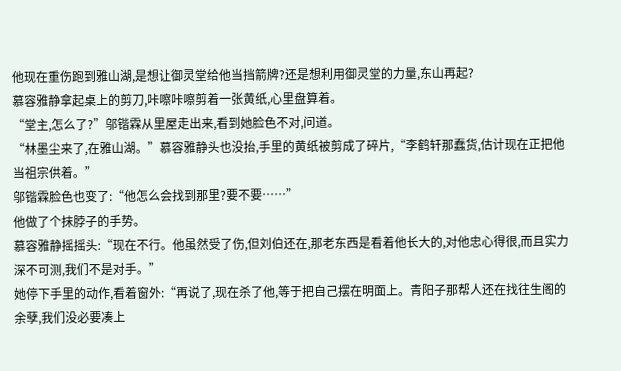他现在重伤跑到雅山湖,是想让御灵堂给他当挡箭牌?还是想利用御灵堂的力量,东山再起?
慕容雅静拿起桌上的剪刀,咔嚓咔嚓剪着一张黄纸,心里盘算着。
“堂主,怎么了?”邬锴霖从里屋走出来,看到她脸色不对,问道。
“林墨尘来了,在雅山湖。”慕容雅静头也没抬,手里的黄纸被剪成了碎片,“李鹤轩那蠢货,估计现在正把他当祖宗供着。”
邬锴霖脸色也变了:“他怎么会找到那里?要不要……”
他做了个抹脖子的手势。
慕容雅静摇摇头:“现在不行。他虽然受了伤,但刘伯还在,那老东西是看着他长大的,对他忠心得很,而且实力深不可测,我们不是对手。”
她停下手里的动作,看着窗外:“再说了,现在杀了他,等于把自己摆在明面上。青阳子那帮人还在找往生阁的余孽,我们没必要凑上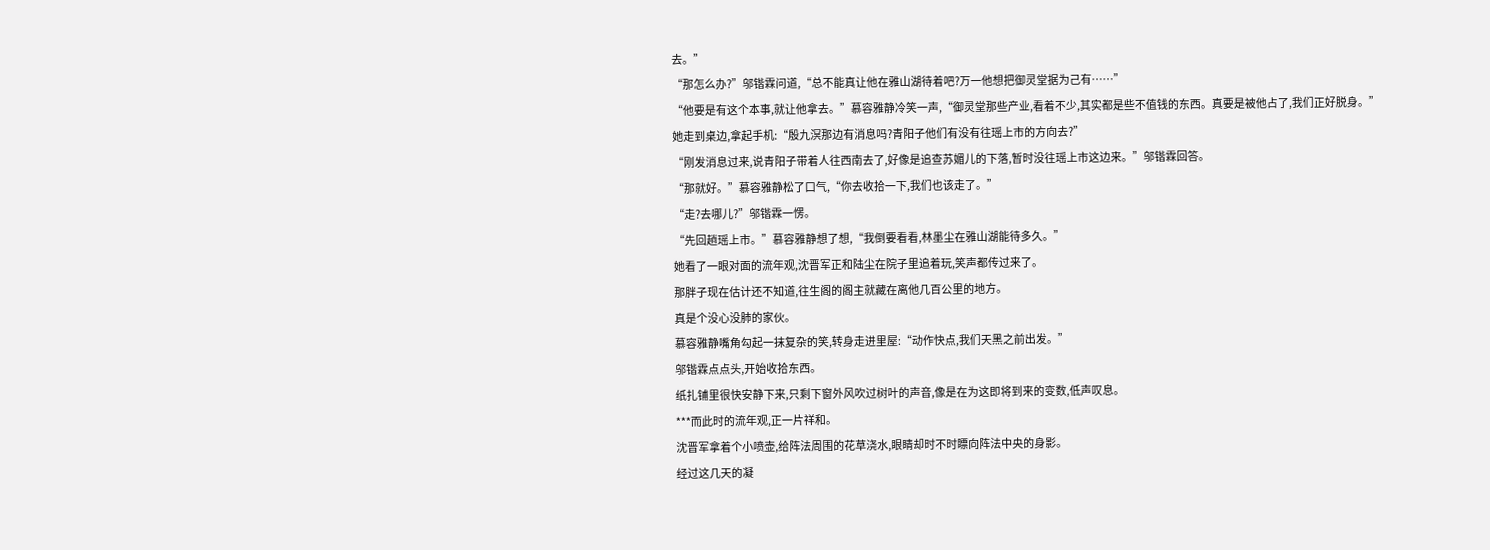去。”
“那怎么办?”邬锴霖问道,“总不能真让他在雅山湖待着吧?万一他想把御灵堂据为己有……”
“他要是有这个本事,就让他拿去。”慕容雅静冷笑一声,“御灵堂那些产业,看着不少,其实都是些不值钱的东西。真要是被他占了,我们正好脱身。”
她走到桌边,拿起手机:“殷九溟那边有消息吗?青阳子他们有没有往瑶上市的方向去?”
“刚发消息过来,说青阳子带着人往西南去了,好像是追查苏媚儿的下落,暂时没往瑶上市这边来。”邬锴霖回答。
“那就好。”慕容雅静松了口气,“你去收拾一下,我们也该走了。”
“走?去哪儿?”邬锴霖一愣。
“先回趟瑶上市。”慕容雅静想了想,“我倒要看看,林墨尘在雅山湖能待多久。”
她看了一眼对面的流年观,沈晋军正和陆尘在院子里追着玩,笑声都传过来了。
那胖子现在估计还不知道,往生阁的阁主就藏在离他几百公里的地方。
真是个没心没肺的家伙。
慕容雅静嘴角勾起一抹复杂的笑,转身走进里屋:“动作快点,我们天黑之前出发。”
邬锴霖点点头,开始收拾东西。
纸扎铺里很快安静下来,只剩下窗外风吹过树叶的声音,像是在为这即将到来的变数,低声叹息。
***而此时的流年观,正一片祥和。
沈晋军拿着个小喷壶,给阵法周围的花草浇水,眼睛却时不时瞟向阵法中央的身影。
经过这几天的凝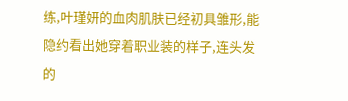练,叶瑾妍的血肉肌肤已经初具雏形,能隐约看出她穿着职业装的样子,连头发的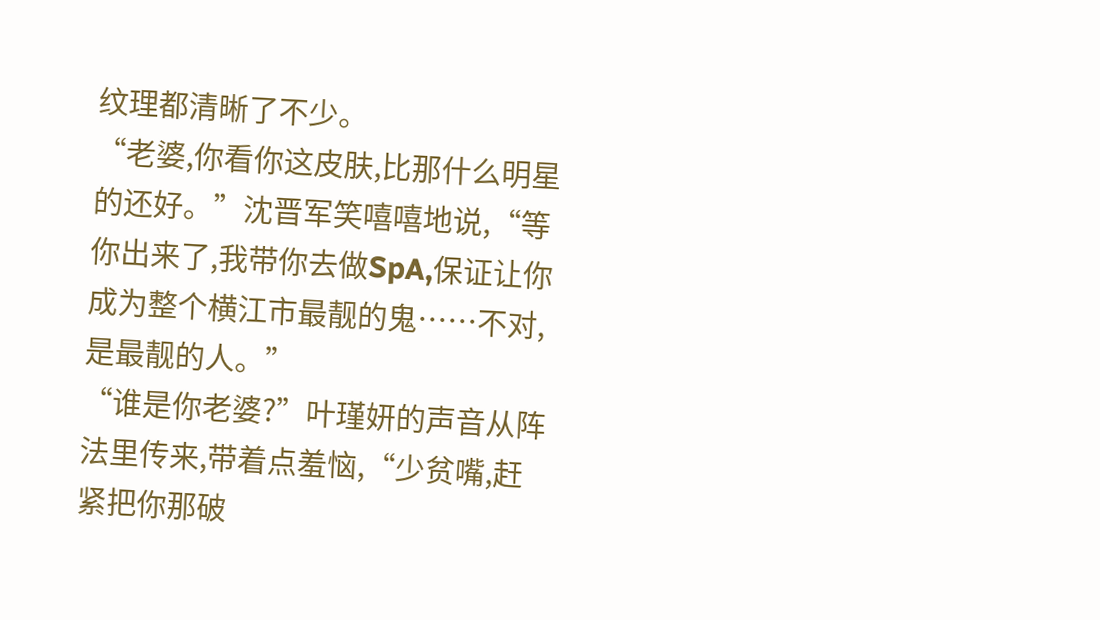纹理都清晰了不少。
“老婆,你看你这皮肤,比那什么明星的还好。”沈晋军笑嘻嘻地说,“等你出来了,我带你去做SpA,保证让你成为整个横江市最靓的鬼……不对,是最靓的人。”
“谁是你老婆?”叶瑾妍的声音从阵法里传来,带着点羞恼,“少贫嘴,赶紧把你那破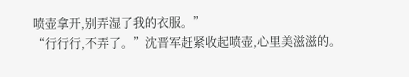喷壶拿开,别弄湿了我的衣服。”
“行行行,不弄了。”沈晋军赶紧收起喷壶,心里美滋滋的。